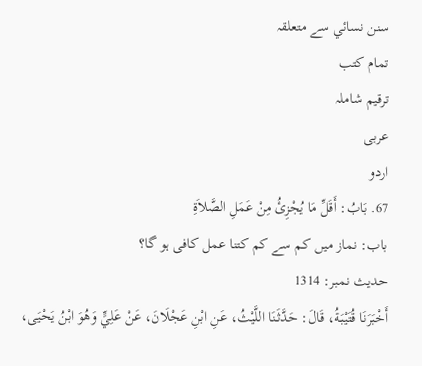سنن نسائي سے متعلقہ
تمام کتب
ترقیم شاملہ
عربی
اردو
67. بَابُ: أَقَلِّ مَا يُجْزِئُ مِنْ عَمَلِ الصَّلاَةِ
باب: نماز میں کم سے کم کتنا عمل کافی ہو گا؟
حدیث نمبر: 1314
أَخْبَرَنَا قُتَيْبَةُ، قَالَ: حَدَّثَنَا اللَّيْثُ، عَنِ ابْنِ عَجْلَانَ، عَنْ عَلِيٍّ وَهُوَ ابْنُ يَحْيَى،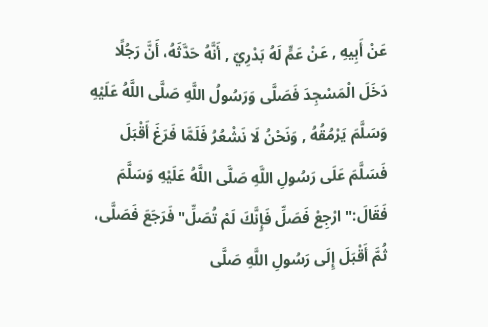عَنْ أَبِيهِ , عَنْ عَمٍّ لَهُ بَدْرِيّ , أَنَّهُ حَدَّثَهُ، أَنَّ رَجُلًا دَخَلَ الْمَسْجِدَ فَصَلَّى وَرَسُولُ اللَّهِ صَلَّى اللَّهُ عَلَيْهِ وَسَلَّمَ يَرْمُقُهُ , وَنَحْنُ لَا نَشْعُرُ فَلَمَّا فَرَغَ أَقْبَلَ فَسَلَّمَ عَلَى رَسُولِ اللَّهِ صَلَّى اللَّهُ عَلَيْهِ وَسَلَّمَ فَقَالَ:" ارْجِعْ فَصَلِّ فَإِنَّكَ لَمْ تُصَلِّ" فَرَجَعَ فَصَلَّى، ثُمَّ أَقْبَلَ إِلَى رَسُولِ اللَّهِ صَلَّى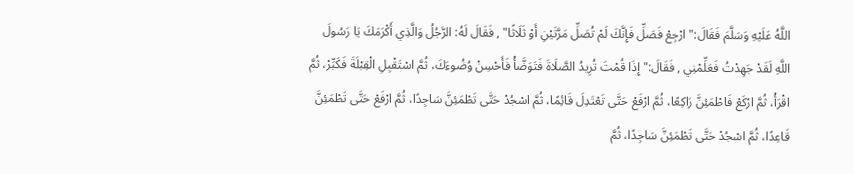اللَّهُ عَلَيْهِ وَسَلَّمَ فَقَالَ:" ارْجِعْ فَصَلِّ فَإِنَّكَ لَمْ تُصَلِّ مَرَّتَيْنِ أَوْ ثَلَاثًا" , فَقَالَ لَهُ: الرَّجُلُ وَالَّذِي أَكْرَمَكَ يَا رَسُولَ اللَّهِ لَقَدْ جَهِدْتُ فَعَلِّمْنِي , فَقَالَ:" إِذَا قُمْتَ تُرِيدُ الصَّلَاةَ فَتَوَضَّأْ فَأَحْسِنْ وُضُوءَكَ، ثُمَّ اسْتَقْبِلِ الْقِبْلَةَ فَكَبِّرْ، ثُمَّ اقْرَأْ، ثُمَّ ارْكَعْ فَاطْمَئِنَّ رَاكِعًا، ثُمَّ ارْفَعْ حَتَّى تَعْتَدِلَ قَائِمًا، ثُمَّ اسْجُدْ حَتَّى تَطْمَئِنَّ سَاجِدًا، ثُمَّ ارْفَعْ حَتَّى تَطْمَئِنَّ قَاعِدًا، ثُمَّ اسْجُدْ حَتَّى تَطْمَئِنَّ سَاجِدًا، ثُمَّ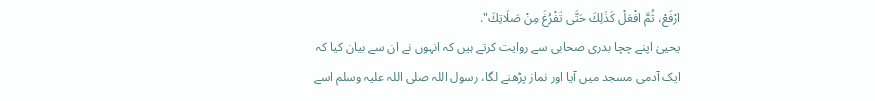ارْفَعْ، ثُمَّ افْعَلْ كَذَلِكَ حَتَّى تَفْرُغَ مِنْ صَلَاتِكَ".
یحییٰ اپنے چچا بدری صحابی سے روایت کرتے ہیں کہ انہوں نے ان سے بیان کیا کہ ایک آدمی مسجد میں آیا اور نماز پڑھنے لگا، رسول اللہ صلی اللہ علیہ وسلم اسے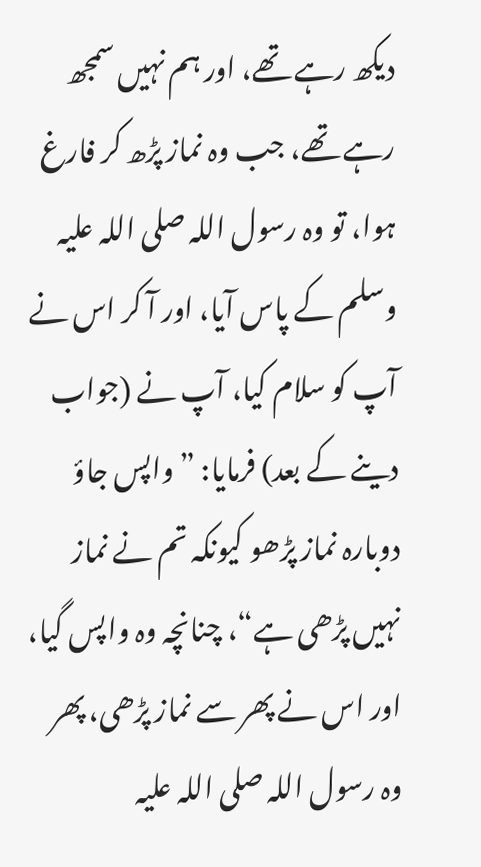دیکھ رہے تھے، اور ہم نہیں سمجھ رہے تھے، جب وہ نماز پڑھ کر فارغ ہوا، تو وہ رسول اللہ صلی اللہ علیہ وسلم کے پاس آیا، اور آ کر اس نے آپ کو سلام کیا، آپ نے (جواب دینے کے بعد) فرمایا: ”واپس جاؤ دوبارہ نماز پڑھو کیونکہ تم نے نماز نہیں پڑھی ہے“، چنانچہ وہ واپس گیا، اور اس نے پھر سے نماز پڑھی، پھر وہ رسول اللہ صلی اللہ علیہ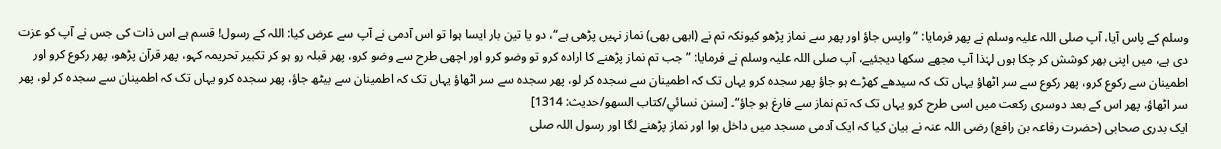وسلم کے پاس آیا، آپ صلی اللہ علیہ وسلم نے پھر فرمایا: ”واپس جاؤ اور پھر سے نماز پڑھو کیونکہ تم نے (ابھی بھی) نماز نہیں پڑھی ہے“، دو یا تین بار ایسا ہوا تو اس آدمی نے آپ سے عرض کیا: اللہ کے رسول! قسم ہے اس ذات کی جس نے آپ کو عزت دی ہے، میں اپنی بھر کوشش کر چکا ہوں لہٰذا آپ مجھے سکھا دیجئیے، آپ صلی اللہ علیہ وسلم نے فرمایا: ”جب تم نماز پڑھنے کا ارادہ کرو تو وضو کرو اور اچھی طرح سے وضو کرو، پھر قبلہ رو ہو کر تکبیر تحریمہ کہو، پھر قرآن پڑھو، پھر رکوع کرو اور اطمینان سے رکوع کرو، پھر رکوع سے سر اٹھاؤ یہاں تک کہ سیدھے کھڑے ہو جاؤ پھر سجدہ کرو یہاں تک کہ اطمینان سے سجدہ کر لو، پھر سجدہ سے سر اٹھاؤ یہاں تک کہ اطمینان سے بیٹھ جاؤ، پھر سجدہ کرو یہاں تک کہ اطمینان سے سجدہ کر لو، پھر سر اٹھاؤ، پھر اس کے بعد دوسری رکعت میں اسی طرح کرو یہاں تک کہ تم نماز سے فارغ ہو جاؤ“۔ [سنن نسائي/كتاب السهو/حدیث: 1314]
ایک بدری صحابی (حضرت رفاعہ بن رافع) رضی اللہ عنہ نے بیان کیا کہ ایک آدمی مسجد میں داخل ہوا اور نماز پڑھنے لگا اور رسول اللہ صلی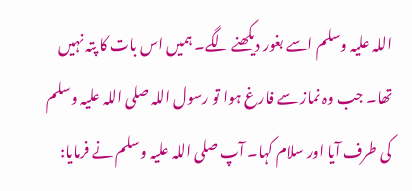اللہ علیہ وسلم اسے بغور دیکھنے لگے۔ ہمیں اس بات کا پتہ نہیں تھا۔ جب وہ نماز سے فارغ ہوا تو رسول اللہ صلی اللہ علیہ وسلم کی طرف آیا اور سلام کہا۔ آپ صلی اللہ علیہ وسلم نے فرمایا: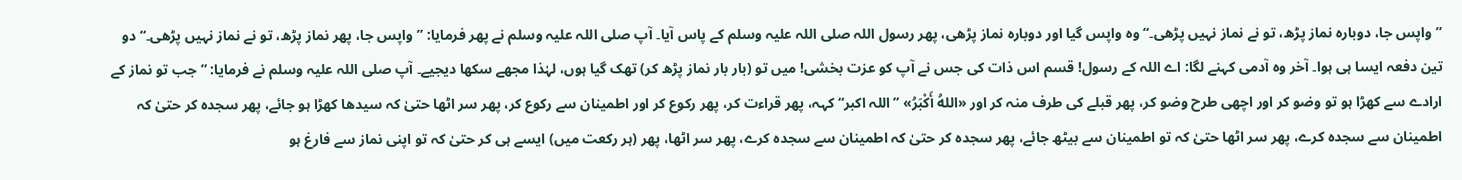”واپس جا، دوبارہ نماز پڑھ، تو نے نماز نہیں پڑھی۔“ وہ واپس گیا اور دوبارہ نماز پڑھی، پھر رسول اللہ صلی اللہ علیہ وسلم کے پاس آیا۔ آپ صلی اللہ علیہ وسلم نے پھر فرمایا: ”واپس جا، پھر نماز پڑھ، تو نے نماز نہیں پڑھی۔“ دو تین دفعہ ایسا ہی ہوا۔ آخر وہ آدمی کہنے لگا: اے اللہ کے رسول! قسم اس ذات کی جس نے آپ کو عزت بخشی! میں تو (بار بار نماز پڑھ کر) تھک گیا ہوں، لہٰذا مجھے سکھا دیجیے۔ آپ صلی اللہ علیہ وسلم نے فرمایا: ”جب تو نماز کے ارادے سے کھڑا ہو تو وضو کر اور اچھی طرح وضو کر، پھر قبلے کی طرف منہ کر اور «اللهُ أَكْبَرُ» ”اللہ اکبر“ کہہ، پھر قراءت کر، پھر رکوع کر اور اطمینان سے رکوع کر، پھر سر اٹھا حتیٰ کہ سیدھا کھڑا ہو جائے، پھر سجدہ کر حتیٰ کہ اطمینان سے سجدہ کرے، پھر سر اٹھا حتیٰ کہ تو اطمینان سے بیٹھ جائے، پھر سجدہ کر حتیٰ کہ اطمینان سے سجدہ کرے، پھر سر اٹھا، پھر (ہر رکعت میں) ایسے ہی کر حتیٰ کہ تو اپنی نماز سے فارغ ہو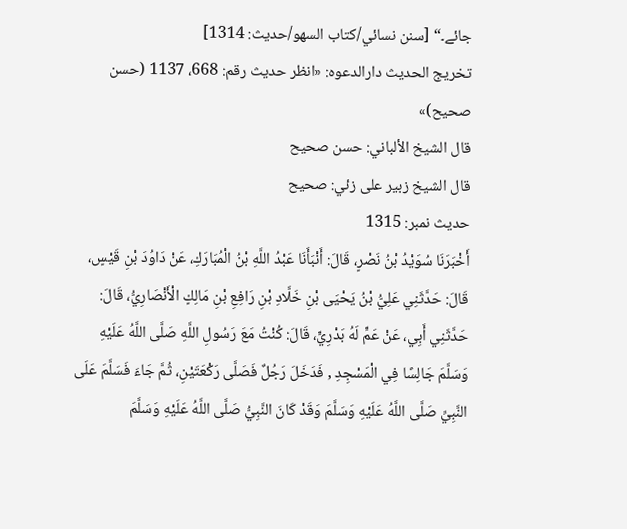جائے۔“ [سنن نسائي/كتاب السهو/حدیث: 1314]
تخریج الحدیث دارالدعوہ: «انظر حدیث رقم: 668، 1137 (حسن صحیح)»
قال الشيخ الألباني: حسن صحيح
قال الشيخ زبير على زئي: صحيح
حدیث نمبر: 1315
أَخْبَرَنَا سُوَيْدُ بْنُ نَصْرٍ، قَالَ: أَنْبَأَنَا عَبْدُ اللَّهِ بْنُ الْمُبَارَكِ، عَنْ دَاوُدَ بْنِ قَيْسٍ، قَالَ: حَدَّثَنِي عَلِيُّ بْنُ يَحْيَى بْنِ خَلَّادِ بْنِ رَافِعِ بْنِ مَالِكٍ الْأَنْصَارِيُّ، قَالَ: حَدَّثَنِي أَبِي، عَنْ عَمٍّ لَهُ بَدْرِيٍّ، قَالَ: كُنْتُ مَعَ رَسُولِ اللَّهِ صَلَّى اللَّهُ عَلَيْهِ وَسَلَّمَ جَالِسًا فِي الْمَسْجِدِ , فَدَخَلَ رَجُلٌ فَصَلَّى رَكْعَتَيْنِ، ثُمَّ جَاءَ فَسَلَّمَ عَلَى النَّبِيِّ صَلَّى اللَّهُ عَلَيْهِ وَسَلَّمَ وَقَدْ كَانَ النَّبِيُّ صَلَّى اللَّهُ عَلَيْهِ وَسَلَّمَ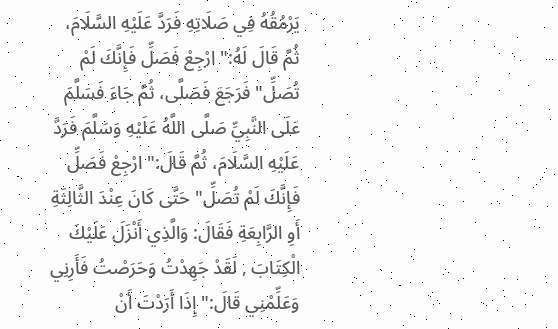يَرْمُقُهُ فِي صَلَاتِهِ فَرَدَّ عَلَيْهِ السَّلَامَ، ثُمَّ قَالَ لَهُ:" ارْجِعْ فَصَلِّ فَإِنَّكَ لَمْ تُصَلِّ" فَرَجَعَ فَصَلَّى، ثُمَّ جَاءَ فَسَلَّمَ عَلَى النَّبِيِّ صَلَّى اللَّهُ عَلَيْهِ وَسَلَّمَ فَرَدَّ عَلَيْهِ السَّلَامَ، ثُمَّ قَالَ:" ارْجِعْ فَصَلِّ فَإِنَّكَ لَمْ تُصَلِّ" حَتَّى كَانَ عِنْدَ الثَّالِثَةِ أَوِ الرَّابِعَةِ فَقَالَ: وَالَّذِي أَنْزَلَ عَلَيْكَ الْكِتَابَ , لَقَدْ جَهِدْتُ وَحَرَصْتُ فَأَرِنِي وَعَلِّمْنِي قَالَ:" إِذَا أَرَدْتَ أَنْ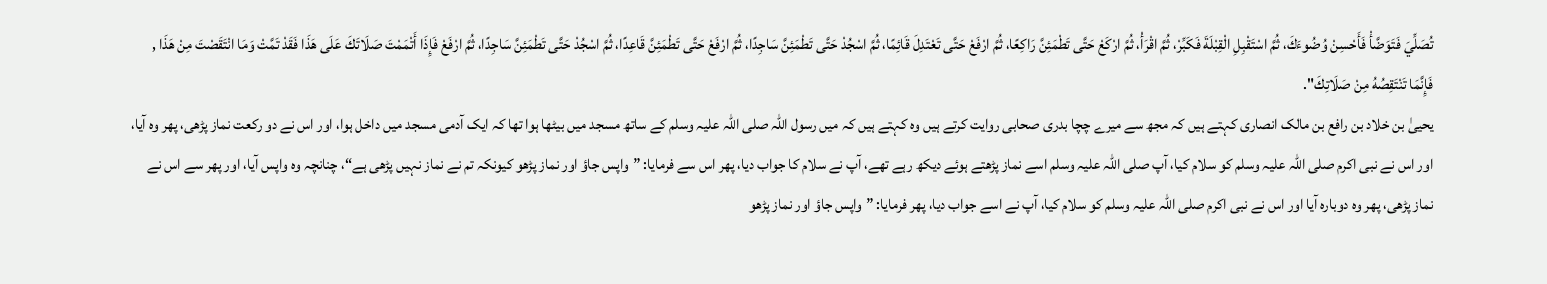تُصَلِّيَ فَتَوَضَّأْ فَأَحْسِنْ وُضُوءَكَ، ثُمَّ اسْتَقْبِلِ الْقِبْلَةَ فَكَبِّرْ، ثُمَّ اقْرَأْ، ثُمَّ ارْكَعْ حَتَّى تَطْمَئِنَّ رَاكِعًا، ثُمَّ ارْفَعْ حَتَّى تَعْتَدِلَ قَائِمًا، ثُمَّ اسْجُدْ حَتَّى تَطْمَئِنَّ سَاجِدًا، ثُمَّ ارْفَعْ حَتَّى تَطْمَئِنَّ قَاعِدًا، ثُمَّ اسْجُدْ حَتَّى تَطْمَئِنَّ سَاجِدًا، ثُمَّ ارْفَعْ فَإِذَا أَتْمَمْتَ صَلَاتَكَ عَلَى هَذَا فَقَدْ تَمَّتْ وَمَا انْتَقَصْتَ مِنْ هَذَا , فَإِنَّمَا تَنْتَقِصُهُ مِنْ صَلَاتِكَ".
یحییٰ بن خلاد بن رافع بن مالک انصاری کہتے ہیں کہ مجھ سے میرے چچا بدری صحابی روایت کرتے ہیں وہ کہتے ہیں کہ میں رسول اللہ صلی اللہ علیہ وسلم کے ساتھ مسجد میں بیٹھا ہوا تھا کہ ایک آدمی مسجد میں داخل ہوا، اور اس نے دو رکعت نماز پڑھی، پھر وہ آیا، اور اس نے نبی اکرم صلی اللہ علیہ وسلم کو سلام کیا، آپ صلی اللہ علیہ وسلم اسے نماز پڑھتے ہوئے دیکھ رہے تھے، آپ نے سلام کا جواب دیا، پھر اس سے فرمایا: ”واپس جاؤ اور نماز پڑھو کیونکہ تم نے نماز نہیں پڑھی ہے“، چنانچہ وہ واپس آیا، اور پھر سے اس نے نماز پڑھی، پھر وہ دوبارہ آیا اور اس نے نبی اکرم صلی اللہ علیہ وسلم کو سلام کیا، آپ نے اسے جواب دیا، پھر فرمایا: ”واپس جاؤ اور نماز پڑھو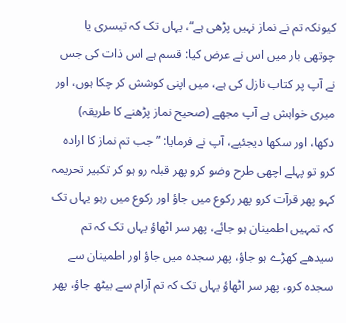کیونکہ تم نے نماز نہیں پڑھی ہے“، یہاں تک کہ تیسری یا چوتھی بار میں اس نے عرض کیا: قسم ہے اس ذات کی جس نے آپ پر کتاب نازل کی ہے، میں اپنی کوشش کر چکا ہوں، اور میری خواہش ہے آپ مجھے (صحیح نماز پڑھنے کا طریقہ) دکھا، اور سکھا دیجئیے، آپ نے فرمایا: ”جب تم نماز کا ارادہ کرو تو پہلے اچھی طرح وضو کرو پھر قبلہ رو ہو کر تکبیر تحریمہ کہو پھر قرآت کرو پھر رکوع میں جاؤ اور رکوع میں رہو یہاں تک کہ تمہیں اطمینان ہو جائے، پھر سر اٹھاؤ یہاں تک کہ تم سیدھے کھڑے ہو جاؤ، پھر سجدہ میں جاؤ اور اطمینان سے سجدہ کرو، پھر سر اٹھاؤ یہاں تک کہ تم آرام سے بیٹھ جاؤ، پھر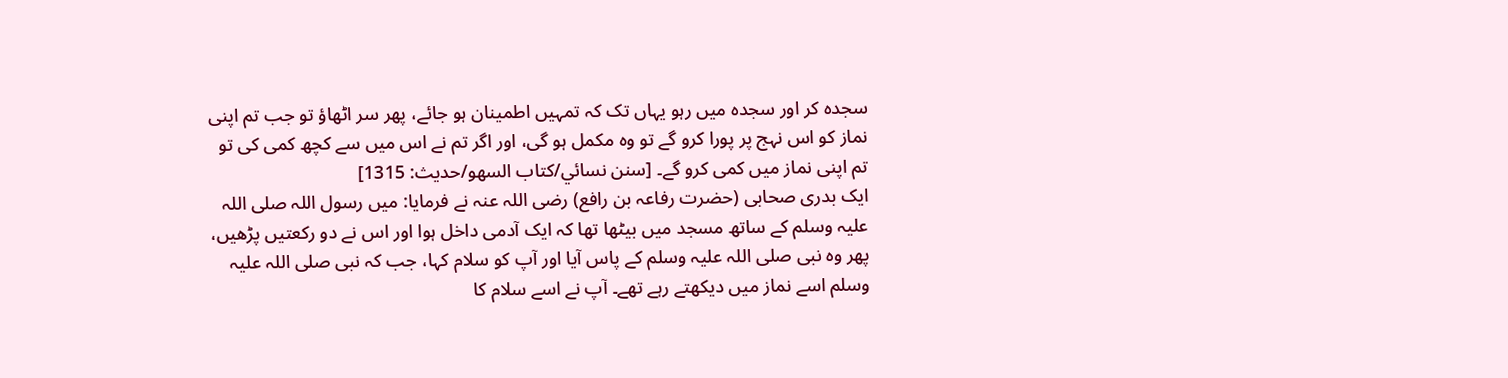سجدہ کر اور سجدہ میں رہو یہاں تک کہ تمہیں اطمینان ہو جائے، پھر سر اٹھاؤ تو جب تم اپنی نماز کو اس نہج پر پورا کرو گے تو وہ مکمل ہو گی، اور اگر تم نے اس میں سے کچھ کمی کی تو تم اپنی نماز میں کمی کرو گے۔ [سنن نسائي/كتاب السهو/حدیث: 1315]
ایک بدری صحابی (حضرت رفاعہ بن رافع) رضی اللہ عنہ نے فرمایا: میں رسول اللہ صلی اللہ علیہ وسلم کے ساتھ مسجد میں بیٹھا تھا کہ ایک آدمی داخل ہوا اور اس نے دو رکعتیں پڑھیں، پھر وہ نبی صلی اللہ علیہ وسلم کے پاس آیا اور آپ کو سلام کہا، جب کہ نبی صلی اللہ علیہ وسلم اسے نماز میں دیکھتے رہے تھے۔ آپ نے اسے سلام کا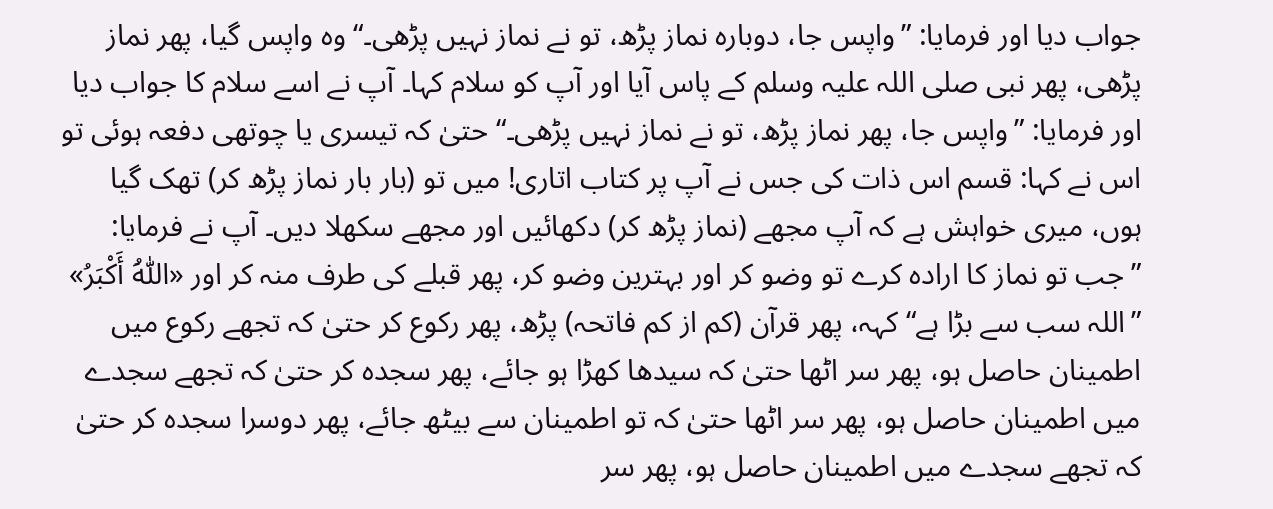جواب دیا اور فرمایا: ”واپس جا، دوبارہ نماز پڑھ، تو نے نماز نہیں پڑھی۔“ وہ واپس گیا، پھر نماز پڑھی، پھر نبی صلی اللہ علیہ وسلم کے پاس آیا اور آپ کو سلام کہا۔ آپ نے اسے سلام کا جواب دیا اور فرمایا: ”واپس جا، پھر نماز پڑھ، تو نے نماز نہیں پڑھی۔“ حتیٰ کہ تیسری یا چوتھی دفعہ ہوئی تو اس نے کہا: قسم اس ذات کی جس نے آپ پر کتاب اتاری! میں تو (بار بار نماز پڑھ کر) تھک گیا ہوں، میری خواہش ہے کہ آپ مجھے (نماز پڑھ کر) دکھائیں اور مجھے سکھلا دیں۔ آپ نے فرمایا: ”جب تو نماز کا ارادہ کرے تو وضو کر اور بہترین وضو کر، پھر قبلے کی طرف منہ کر اور «اَللّٰهُ أَكْبَرُ» ”اللہ سب سے بڑا ہے“ کہہ، پھر قرآن (کم از کم فاتحہ) پڑھ، پھر رکوع کر حتیٰ کہ تجھے رکوع میں اطمینان حاصل ہو، پھر سر اٹھا حتیٰ کہ سیدھا کھڑا ہو جائے، پھر سجدہ کر حتیٰ کہ تجھے سجدے میں اطمینان حاصل ہو، پھر سر اٹھا حتیٰ کہ تو اطمینان سے بیٹھ جائے، پھر دوسرا سجدہ کر حتیٰ کہ تجھے سجدے میں اطمینان حاصل ہو، پھر سر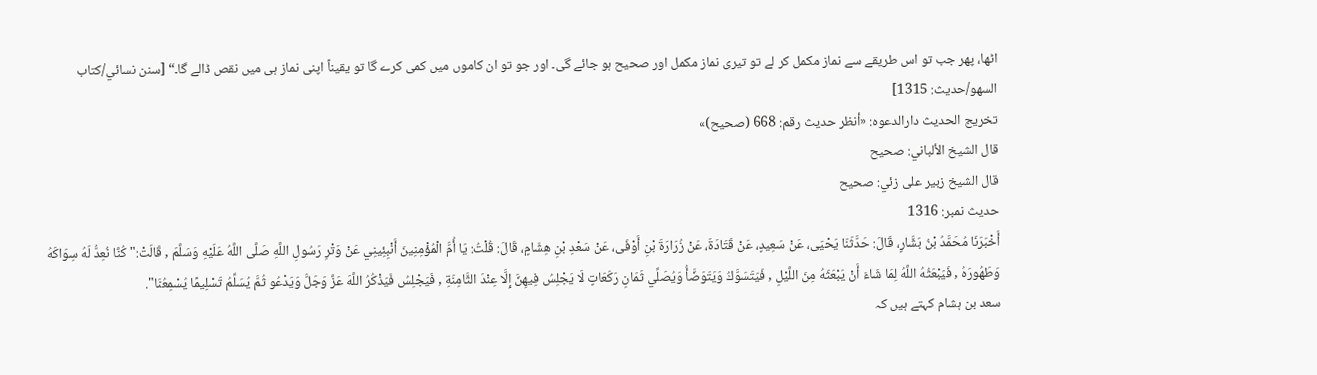اٹھا، پھر جب تو اس طریقے سے نماز مکمل کر لے تو تیری نماز مکمل اور صحیح ہو جائے گی۔ اور جو تو ان کاموں میں کمی کرے گا تو یقیناً اپنی نماز ہی میں نقص ڈالے گا۔“ [سنن نسائي/كتاب السهو/حدیث: 1315]
تخریج الحدیث دارالدعوہ: «أنظر حدیث رقم: 668 (صحیح)»
قال الشيخ الألباني: صحيح
قال الشيخ زبير على زئي: صحيح
حدیث نمبر: 1316
أَخْبَرَنَا مُحَمَّدُ بْنُ بَشَّارٍ، قَالَ: حَدَّثَنَا يَحْيَى، عَنْ سَعِيدٍ، عَنْ قَتَادَةَ، عَنْ زُرَارَةَ بْنِ أَوْفَى، عَنْ سَعْدِ بْنِ هِشَامٍ، قَالَ: قُلْتُ: يَا أُمَّ الْمُؤْمِنِينَ أَنْبِئِينِي عَنْ وَتْرِ رَسُولِ اللَّهِ صَلَّى اللَّهُ عَلَيْهِ وَسَلَّمَ , قَالَتْ:" كُنَّا نُعِدُّ لَهُ سِوَاكَهُ وَطَهُورَهُ , فَيَبْعَثُهُ اللَّهُ لِمَا شَاءَ أَنْ يَبْعَثَهُ مِنَ اللَّيْلِ , فَيَتَسَوَّكُ وَيَتَوَضَّأُ وَيُصَلِّي ثَمَانِ رَكَعَاتٍ لَا يَجْلِسُ فِيهِنَّ إِلَّا عِنْدَ الثَّامِنَةِ , فَيَجْلِسُ فَيَذْكُرُ اللَّهَ عَزَّ وَجَلَّ وَيَدْعُو ثُمَّ يُسَلِّمُ تَسْلِيمًا يُسْمِعُنَا".
سعد بن ہشام کہتے ہیں کہ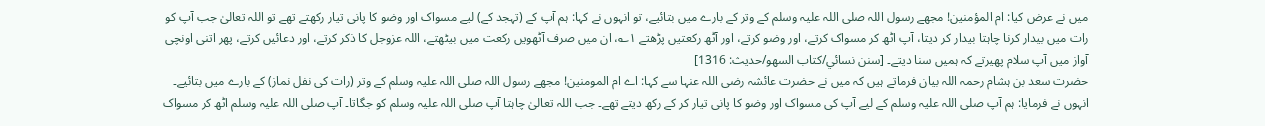میں نے عرض کیا: ام المؤمنین! مجھے رسول اللہ صلی اللہ علیہ وسلم کے وتر کے بارے میں بتائیے، تو انہوں نے کہا: ہم آپ کے (تہجد کے) لیے مسواک اور وضو کا پانی تیار رکھتے تھے تو اللہ تعالیٰ جب آپ کو رات میں بیدار کرنا چاہتا بیدار کر دیتا، آپ اٹھ کر مسواک کرتے، اور وضو کرتے، اور آٹھ رکعتیں پڑھتے ۱؎، ان میں صرف آٹھویں رکعت میں بیٹھتے، اللہ عزوجل کا ذکر کرتے، اور دعائیں کرتے، پھر اتنی اونچی آواز میں آپ سلام پھیرتے کہ ہمیں سنا دیتے۔ [سنن نسائي/كتاب السهو/حدیث: 1316]
حضرت سعد بن ہشام رحمہ اللہ بیان فرماتے ہیں کہ میں نے حضرت عائشہ رضی اللہ عنہا سے کہا: اے ام المومنین! مجھے رسول اللہ صلی اللہ علیہ وسلم کے وتر (رات کی نفل نماز) کے بارے میں بتائیے۔ انہوں نے فرمایا: ہم آپ صلی اللہ علیہ وسلم کے لیے آپ کی مسواک اور وضو کا پانی تیار کر کے رکھ دیتے تھے۔ جب اللہ تعالیٰ چاہتا آپ صلی اللہ علیہ وسلم کو جگاتا۔ آپ صلی اللہ علیہ وسلم اٹھ کر مسواک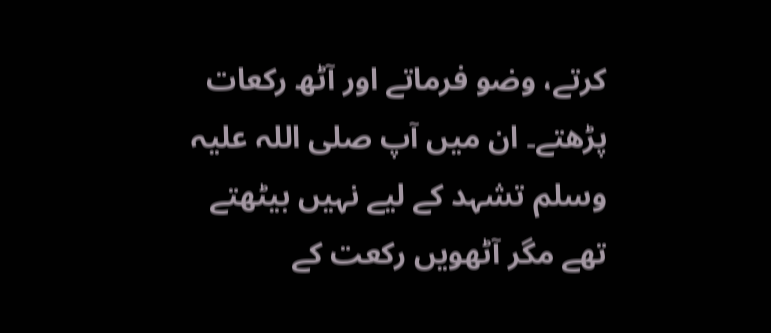کرتے، وضو فرماتے اور آٹھ رکعات پڑھتے۔ ان میں آپ صلی اللہ علیہ وسلم تشہد کے لیے نہیں بیٹھتے تھے مگر آٹھویں رکعت کے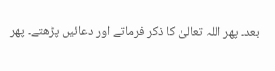بعد۔ پھر اللہ تعالیٰ کا ذکر فرماتے اور دعائیں پڑھتے۔ پھر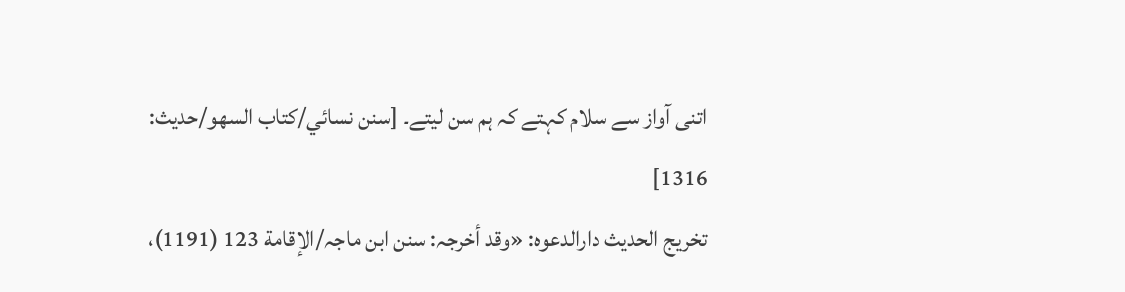اتنی آواز سے سلام کہتے کہ ہم سن لیتے۔ [سنن نسائي/كتاب السهو/حدیث: 1316]
تخریج الحدیث دارالدعوہ: «وقد أخرجہ: سنن ابن ماجہ/الإقامة 123 (1191)،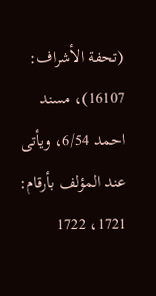(تحفة الأشراف: 16107)، مسند احمد 6/54، ویأتی عند المؤلف بأرقام: 1721، 1722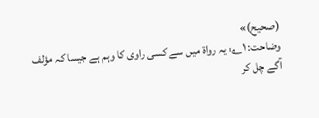(صحیح)»
وضاحت: ۱؎: یہ رواۃ میں سے کسی راوی کا وہم ہے جیسا کہ مؤلف آگے چل کر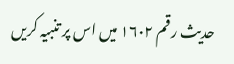حدیث رقم ۱۶۰۲ میں اس پر تنبیہ کریں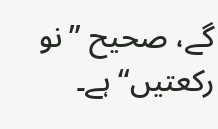گے، صحیح ”نو رکعتیں“ ہے۔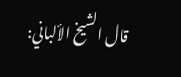قال الشيخ الألباني: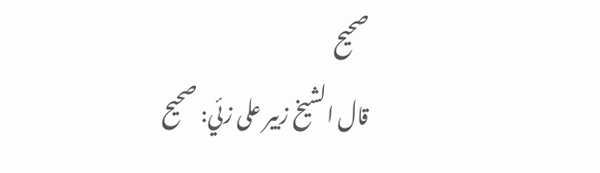صحيح
قال الشيخ زبير على زئي: صحيح